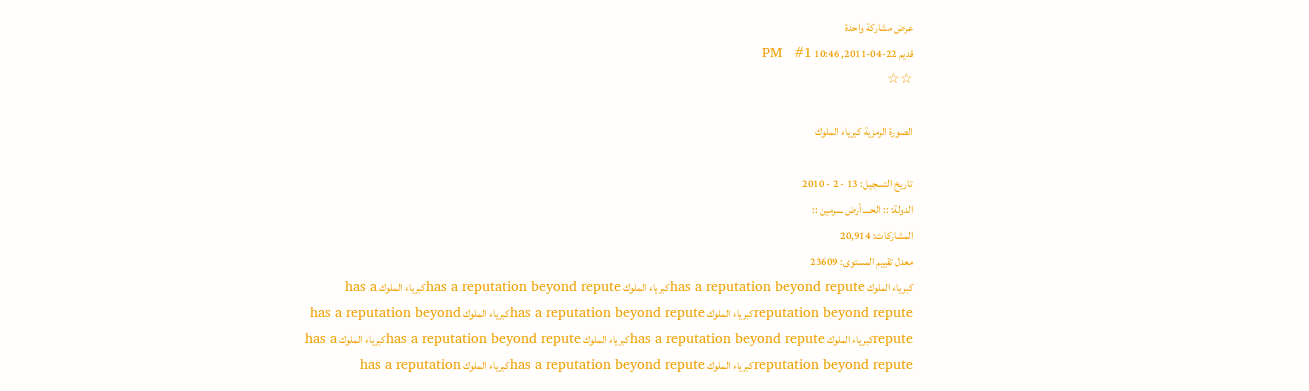عرض مشاركة واحدة
قديم 22-04-2011, 10:46 PM   #1
☆☆

الصورة الرمزية كبرياء الملوك

تاريخ التسجيل: 13 - 2 - 2010
الدولة: :: الحــــ أرض ــــرمين ::
المشاركات: 20,914
معدل تقييم المستوى: 23609
كبرياء الملوك has a reputation beyond reputeكبرياء الملوك has a reputation beyond reputeكبرياء الملوك has a reputation beyond reputeكبرياء الملوك has a reputation beyond reputeكبرياء الملوك has a reputation beyond reputeكبرياء الملوك has a reputation beyond reputeكبرياء الملوك has a reputation beyond reputeكبرياء الملوك has a reputation beyond reputeكبرياء الملوك has a reputation beyond reputeكبرياء الملوك has a reputation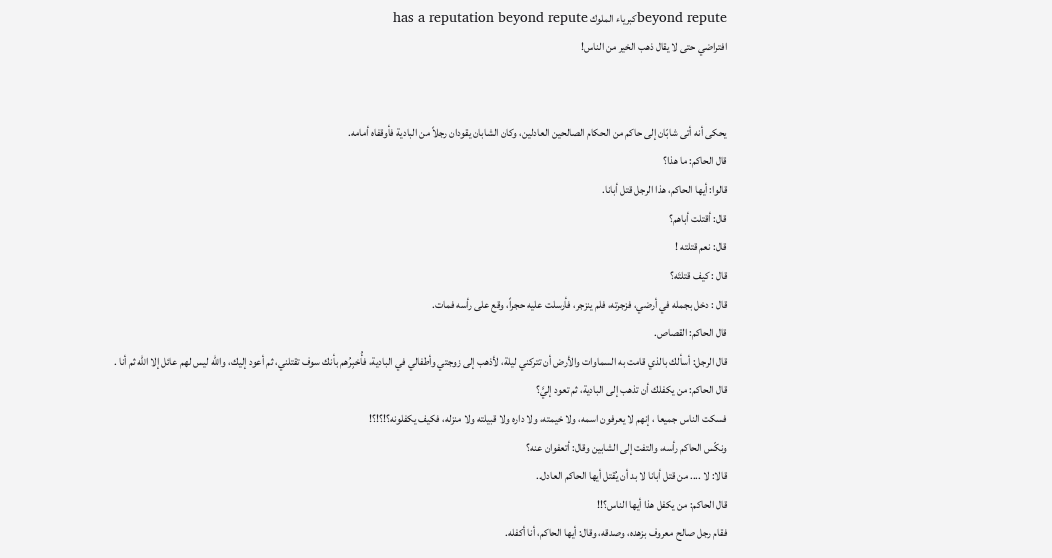beyond reputeكبرياء الملوك has a reputation beyond repute
افتراضي حتى لا يقال ذهب الخير من الناس!


يحكى أنه أتى شابّان إلى حاكم من الحكام الصالحين العادلين، وكان الشابان يقودان رجلاً من البادية فأوقفاه أمامه.
قال الحاكم: ما هذا؟
قالوا: أيها الحاكم، هذا الرجل قتل أبانا.
قال: أقتلت أباهم؟
قال: نعم قتلته !
قال : كيف قتلتَه؟
قال : دخل بجمله في أرضي، فزجرته، فلم ينزجر، فأرسلت عليه حجراً، وقع على رأسه فمات.
قال الحاكم: القصاص.
قال الرجل: أسألك بالذي قامت به السماوات والأرض أن تتركني ليلة، لأذهب إلى زوجتي وأطفالي في البادية، فأُخبِرُهم بأنك سوف تقتلني، ثم أعود إليك، والله ليس لهم عائل إلا الله ثم أنا .
قال الحاكم: من يكفلك أن تذهب إلى البادية، ثم تعود إليَّ؟
فسكت الناس جميعا ، إنهم لا يعرفون اسمه، ولا خيمته، ولا داره ولا قبيلته ولا منزله، فكيف يكفلونه؟!؟!؟!
ونكّس الحاكم رأسه، والتفت إلى الشابين وقال: أتعفوان عنه؟
قالا: لا .... من قتل أبانا لا بد أن يُقتل أيها الحاكم العادل..
قال الحاكم: من يكفل هذا أيها الناس؟!!
فقام رجل صالح معروف بزهده، وصدقه، وقال: أيها الحاكم، أنا أكفله.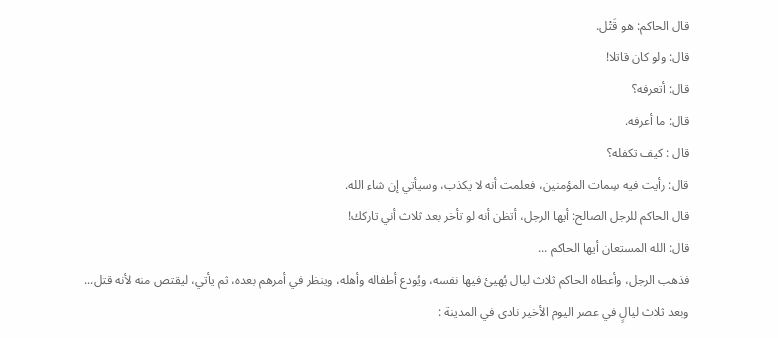قال الحاكم: هو قَتْل.
قال: ولو كان قاتلا!
قال: أتعرفه؟
قال: ما أعرفه.
قال : كيف تكفله؟
قال: رأيت فيه سِمات المؤمنين، فعلمت أنه لا يكذب، وسيأتي إن شاء الله.
قال الحاكم للرجل الصالح: أيها الرجل، أتظن أنه لو تأخر بعد ثلاث أني تاركك!
قال: الله المستعان أيها الحاكم ...
فذهب الرجل، وأعطاه الحاكم ثلاث ليال يُهيئ فيها نفسه، ويُودع أطفاله وأهله، وينظر في أمرهم بعده، ثم يأتي، ليقتص منه لأنه قتل...
وبعد ثلاث ليالٍ في عصر اليوم الأخير نادى في المدينة :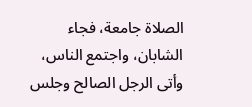الصلاة جامعة، فجاء الشابان، واجتمع الناس، وأتى الرجل الصالح وجلس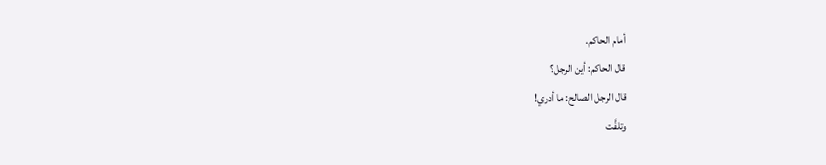أمام الحاكم.
قال الحاكم: أين الرجل؟
قال الرجل الصالح: ما أدري!
وتلفَّت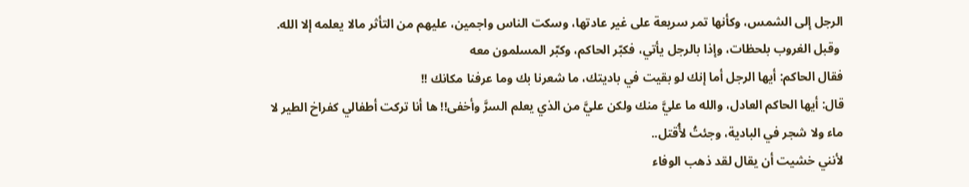الرجل إلى الشمس، وكأنها تمر سريعة على غير عادتها، وسكت الناس واجمين، عليهم من التأثر مالا يعلمه إلا الله.
 وقبل الغروب بلحظات، وإذا بالرجل يأتي، فكبّر الحاكم، وكبّر المسلمون معه
فقال الحاكم: أيها الرجل أما إنك لو بقيت في باديتك، ما شعرنا بك وما عرفنا مكانك !!
قال: أيها الحاكم العادل، والله ما عليَّ منك ولكن عليَّ من الذي يعلم السرَّ وأخفى!! ها أنا تركت أطفالي كفراخ الطير لا ماء ولا شجر في البادية، وجئتُ لأُقتل..
لأنني خشيت أن يقال لقد ذهب الوفاء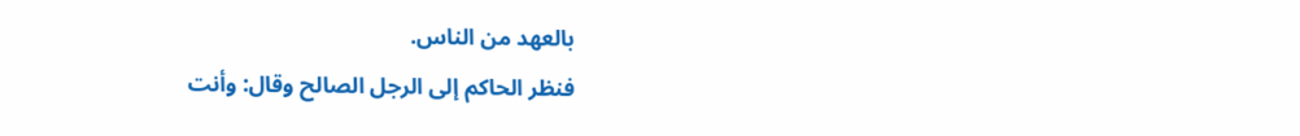بالعهد من الناس.
فنظر الحاكم إلى الرجل الصالح وقال: وأنت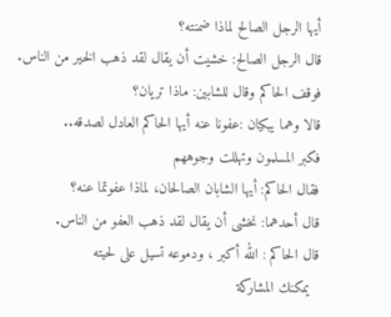أيها الرجل الصالح لماذا ضمنته؟
قال الرجل الصالح: خشيت أن يقال لقد ذهب الخير من الناس.
فوقف الحاكم وقال للشابين: ماذا تريان؟
قالا وهما يبكيان :عفونا عنه أيها الحاكم العادل لصدقه..
فكبر المسلمون وتهللت وجوههم
فقال الحاكم: أيها الشابان الصالحان، لماذا عفوتما عنه؟
قال أحدهما: نخشى أن يقال لقد ذهب العفو من الناس.
قال الحاكم : الله أكبر ، ودموعه تسيل على لحيته
  يمكنك المشاركة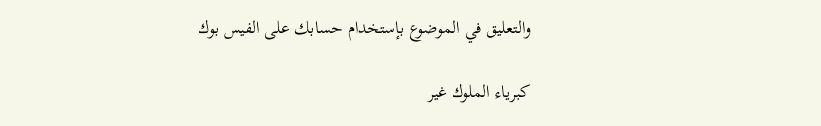والتعليق في الموضوع بإستخدام حسابك على الفيس بوك

كبرياء الملوك غير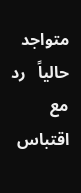متواجد حالياً   رد مع اقتباس